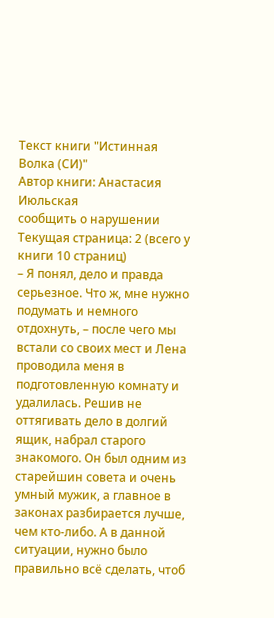Текст книги "Истинная Волка (СИ)"
Автор книги: Анастасия Июльская
сообщить о нарушении
Текущая страница: 2 (всего у книги 10 страниц)
– Я понял, дело и правда серьезное. Что ж, мне нужно подумать и немного отдохнуть, – после чего мы встали со своих мест и Лена проводила меня в подготовленную комнату и удалилась. Решив не оттягивать дело в долгий ящик, набрал старого знакомого. Он был одним из старейшин совета и очень умный мужик, а главное в законах разбирается лучше, чем кто-либо. А в данной ситуации, нужно было правильно всё сделать, чтоб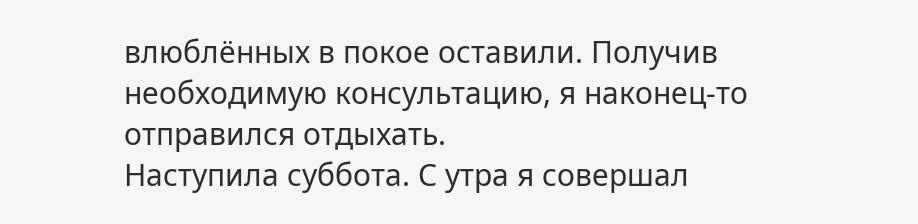влюблённых в покое оставили. Получив необходимую консультацию, я наконец-то отправился отдыхать.
Наступила суббота. С утра я совершал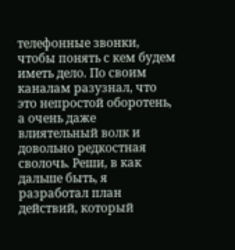телефонные звонки, чтобы понять с кем будем иметь дело. По своим каналам разузнал, что это непростой оборотень, а очень даже влиятельный волк и довольно редкостная сволочь. Реши, в как дальше быть, я разработал план действий, который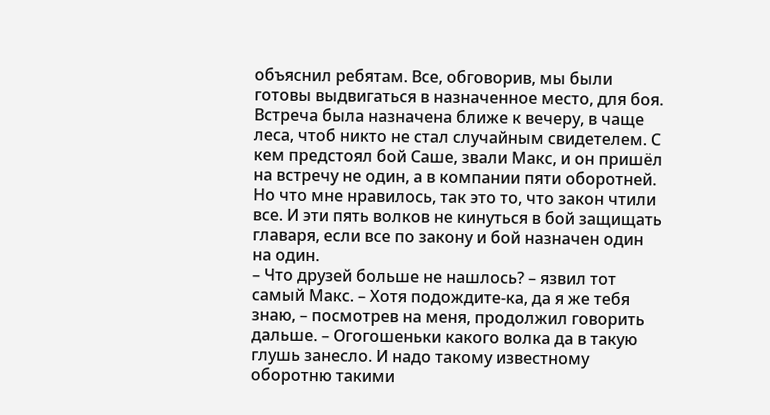объяснил ребятам. Все, обговорив, мы были готовы выдвигаться в назначенное место, для боя. Встреча была назначена ближе к вечеру, в чаще леса, чтоб никто не стал случайным свидетелем. С кем предстоял бой Саше, звали Макс, и он пришёл на встречу не один, а в компании пяти оборотней. Но что мне нравилось, так это то, что закон чтили все. И эти пять волков не кинуться в бой защищать главаря, если все по закону и бой назначен один на один.
– Что друзей больше не нашлось? – язвил тот самый Макс. – Хотя подождите-ка, да я же тебя знаю, – посмотрев на меня, продолжил говорить дальше. – Огогошеньки какого волка да в такую глушь занесло. И надо такому известному оборотню такими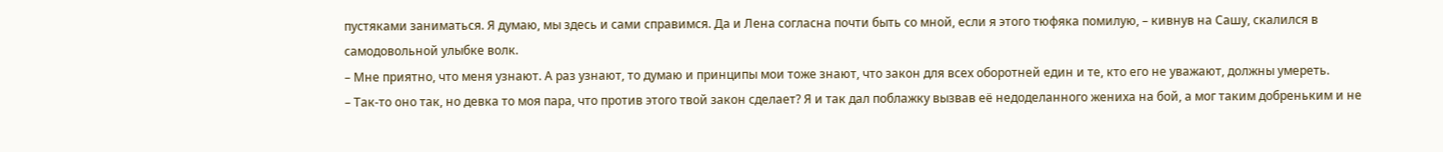пустяками заниматься. Я думаю, мы здесь и сами справимся. Да и Лена согласна почти быть со мной, если я этого тюфяка помилую, – кивнув на Сашу, скалился в самодовольной улыбке волк.
– Мне приятно, что меня узнают. А раз узнают, то думаю и принципы мои тоже знают, что закон для всех оборотней един и те, кто его не уважают, должны умереть.
– Так-то оно так, но девка то моя пара, что против этого твой закон сделает? Я и так дал поблажку вызвав её недоделанного жениха на бой, а мог таким добреньким и не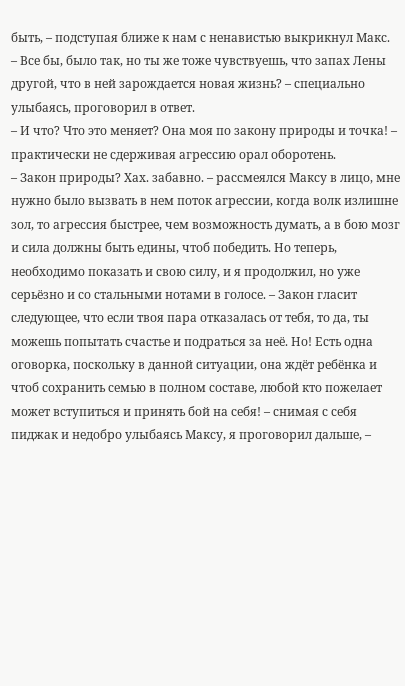быть, – подступая ближе к нам с ненавистью выкрикнул Макс.
– Все бы, было так, но ты же тоже чувствуешь, что запах Лены другой, что в ней зарождается новая жизнь? – специально улыбаясь, проговорил в ответ.
– И что? Что это меняет? Она моя по закону природы и точка! – практически не сдерживая агрессию орал оборотень.
– Закон природы? Хах. забавно. – рассмеялся Максу в лицо, мне нужно было вызвать в нем поток агрессии, когда волк излишне зол, то агрессия быстрее, чем возможность думать, а в бою мозг и сила должны быть едины, чтоб победить. Но теперь, необходимо показать и свою силу, и я продолжил, но уже серьёзно и со стальными нотами в голосе. – Закон гласит следующее, что если твоя пара отказалась от тебя, то да, ты можешь попытать счастье и подраться за неё. Но! Есть одна оговорка, поскольку в данной ситуации, она ждёт ребёнка и чтоб сохранить семью в полном составе, любой кто пожелает может вступиться и принять бой на себя! – снимая с себя пиджак и недобро улыбаясь Максу, я проговорил дальше, –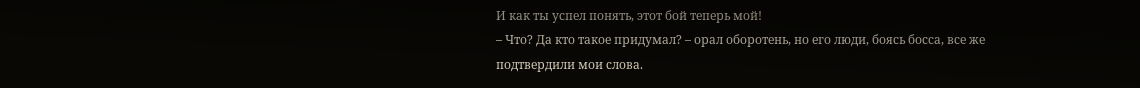И как ты успел понять, этот бой теперь мой!
– Что? Да кто такое придумал? – орал оборотень, но его люди, боясь босса, все же подтвердили мои слова.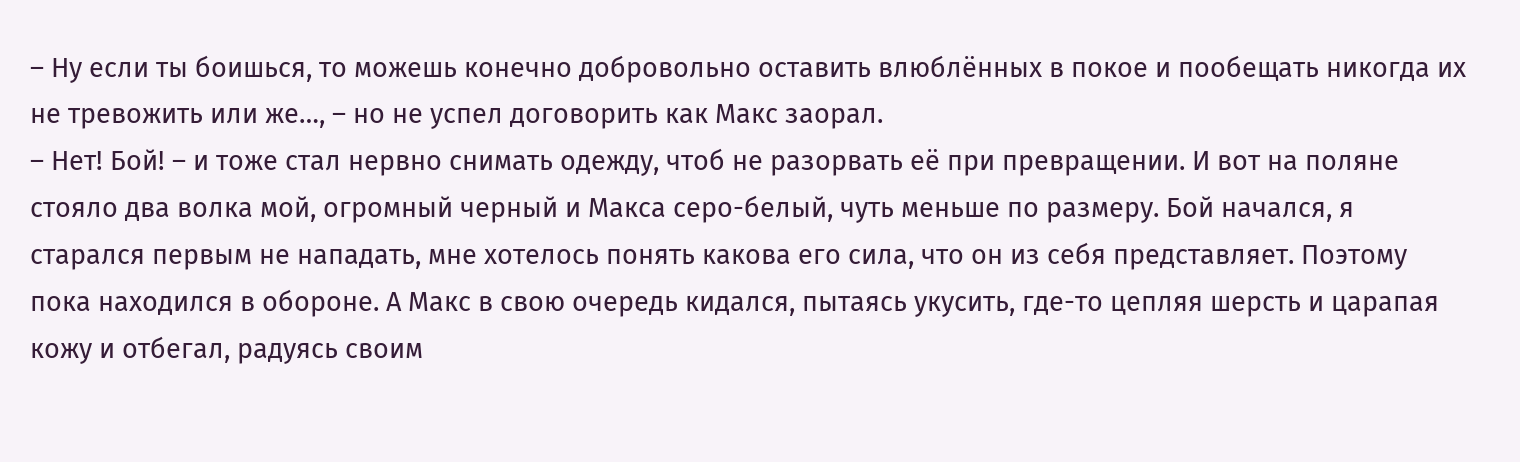– Ну если ты боишься, то можешь конечно добровольно оставить влюблённых в покое и пообещать никогда их не тревожить или же…, – но не успел договорить как Макс заорал.
– Нет! Бой! – и тоже стал нервно снимать одежду, чтоб не разорвать её при превращении. И вот на поляне стояло два волка мой, огромный черный и Макса серо-белый, чуть меньше по размеру. Бой начался, я старался первым не нападать, мне хотелось понять какова его сила, что он из себя представляет. Поэтому пока находился в обороне. А Макс в свою очередь кидался, пытаясь укусить, где-то цепляя шерсть и царапая кожу и отбегал, радуясь своим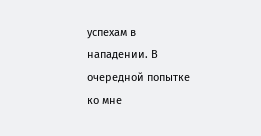успехам в нападении. В очередной попытке ко мне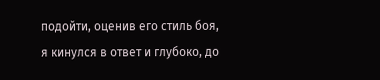подойти, оценив его стиль боя, я кинулся в ответ и глубоко, до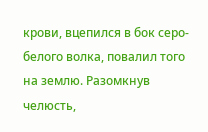крови, вцепился в бок серо-белого волка, повалил того на землю. Разомкнув челюсть,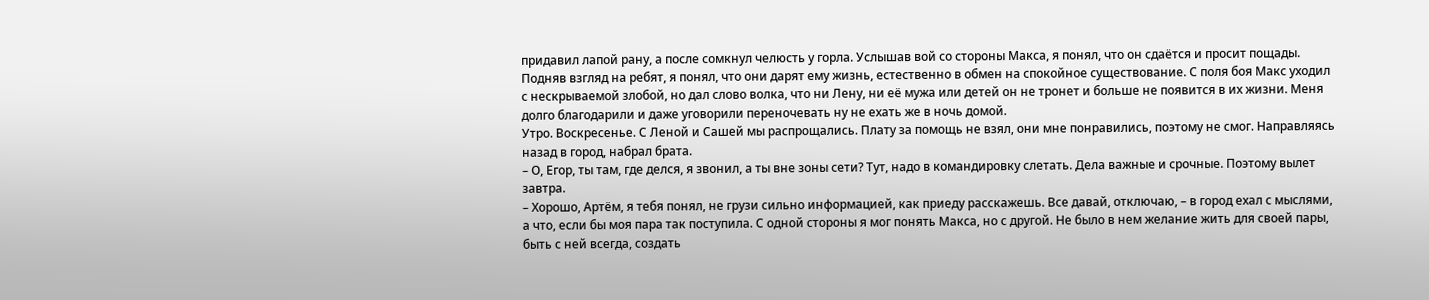придавил лапой рану, а после сомкнул челюсть у горла. Услышав вой со стороны Макса, я понял, что он сдаётся и просит пощады. Подняв взгляд на ребят, я понял, что они дарят ему жизнь, естественно в обмен на спокойное существование. С поля боя Макс уходил с нескрываемой злобой, но дал слово волка, что ни Лену, ни её мужа или детей он не тронет и больше не появится в их жизни. Меня долго благодарили и даже уговорили переночевать ну не ехать же в ночь домой.
Утро. Воскресенье. С Леной и Сашей мы распрощались. Плату за помощь не взял, они мне понравились, поэтому не смог. Направляясь назад в город, набрал брата.
– О, Егор, ты там, где делся, я звонил, а ты вне зоны сети? Тут, надо в командировку слетать. Дела важные и срочные. Поэтому вылет завтра.
– Хорошо, Артём, я тебя понял, не грузи сильно информацией, как приеду расскажешь. Все давай, отключаю, – в город ехал с мыслями, а что, если бы моя пара так поступила. С одной стороны я мог понять Макса, но с другой. Не было в нем желание жить для своей пары, быть с ней всегда, создать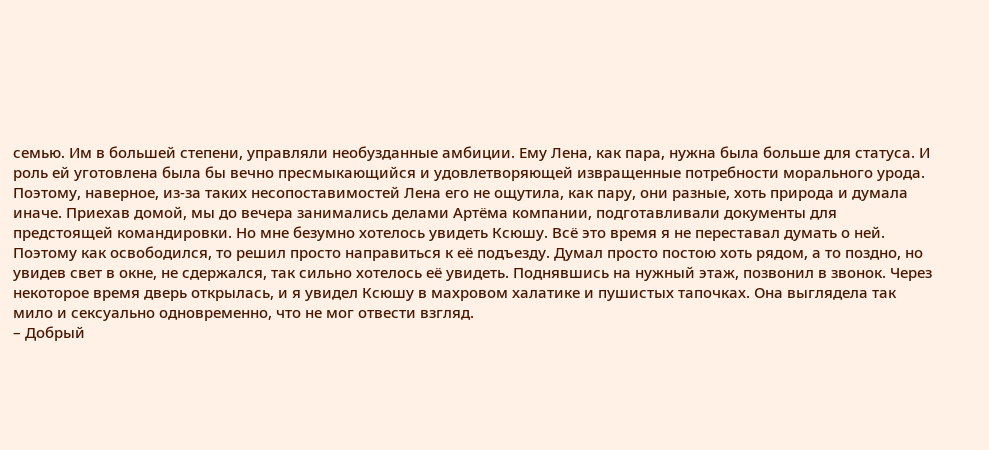семью. Им в большей степени, управляли необузданные амбиции. Ему Лена, как пара, нужна была больше для статуса. И роль ей уготовлена была бы вечно пресмыкающийся и удовлетворяющей извращенные потребности морального урода. Поэтому, наверное, из-за таких несопоставимостей Лена его не ощутила, как пару, они разные, хоть природа и думала иначе. Приехав домой, мы до вечера занимались делами Артёма компании, подготавливали документы для предстоящей командировки. Но мне безумно хотелось увидеть Ксюшу. Всё это время я не переставал думать о ней. Поэтому как освободился, то решил просто направиться к её подъезду. Думал просто постою хоть рядом, а то поздно, но увидев свет в окне, не сдержался, так сильно хотелось её увидеть. Поднявшись на нужный этаж, позвонил в звонок. Через некоторое время дверь открылась, и я увидел Ксюшу в махровом халатике и пушистых тапочках. Она выглядела так мило и сексуально одновременно, что не мог отвести взгляд.
– Добрый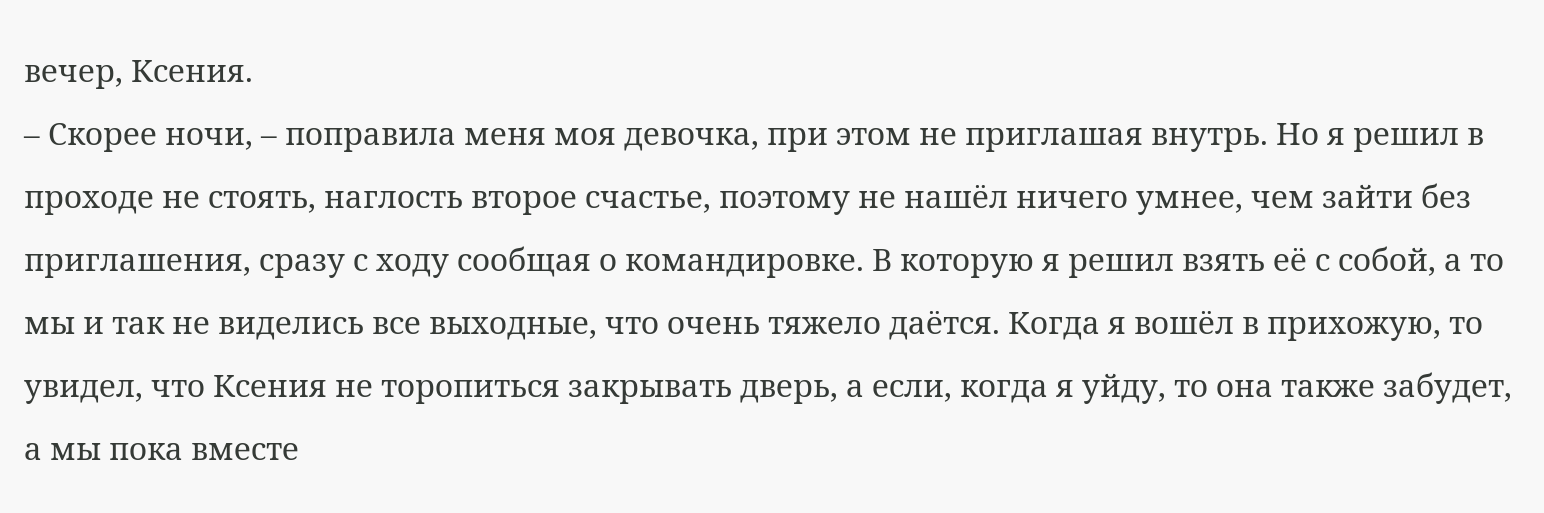вечер, Ксения.
– Скорее ночи, – поправила меня моя девочка, при этом не приглашая внутрь. Но я решил в проходе не стоять, наглость второе счастье, поэтому не нашёл ничего умнее, чем зайти без приглашения, сразу с ходу сообщая о командировке. В которую я решил взять её с собой, а то мы и так не виделись все выходные, что очень тяжело даётся. Когда я вошёл в прихожую, то увидел, что Ксения не торопиться закрывать дверь, а если, когда я уйду, то она также забудет, а мы пока вместе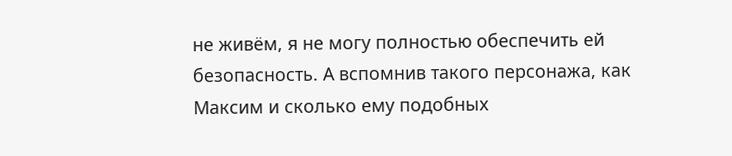не живём, я не могу полностью обеспечить ей безопасность. А вспомнив такого персонажа, как Максим и сколько ему подобных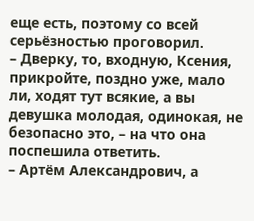еще есть, поэтому со всей серьёзностью проговорил.
– Дверку, то, входную, Ксения, прикройте, поздно уже, мало ли, ходят тут всякие, а вы девушка молодая, одинокая, не безопасно это, – на что она поспешила ответить.
– Артём Александрович, а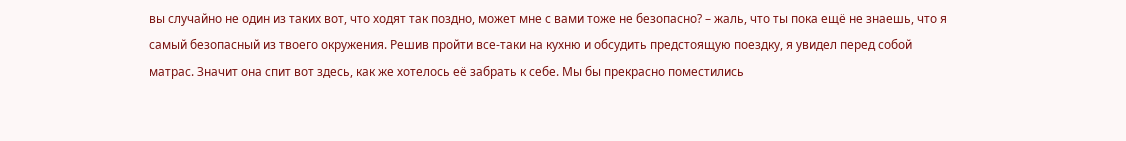вы случайно не один из таких вот, что ходят так поздно, может мне с вами тоже не безопасно? – жаль, что ты пока ещё не знаешь, что я самый безопасный из твоего окружения. Решив пройти все-таки на кухню и обсудить предстоящую поездку, я увидел перед собой матрас. Значит она спит вот здесь, как же хотелось её забрать к себе. Мы бы прекрасно поместились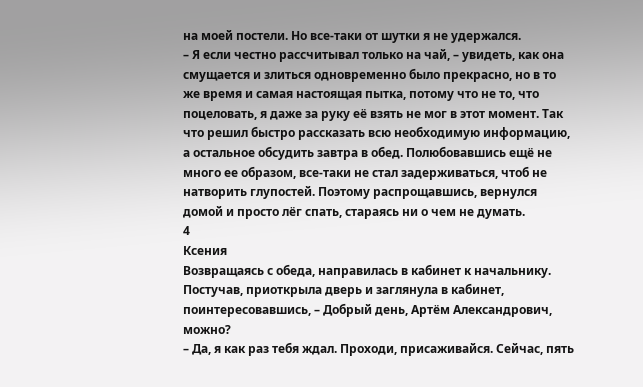на моей постели. Но все-таки от шутки я не удержался.
– Я если честно рассчитывал только на чай, – увидеть, как она смущается и злиться одновременно было прекрасно, но в то же время и самая настоящая пытка, потому что не то, что поцеловать, я даже за руку её взять не мог в этот момент. Так что решил быстро рассказать всю необходимую информацию, а остальное обсудить завтра в обед. Полюбовавшись ещё не много ее образом, все-таки не стал задерживаться, чтоб не натворить глупостей. Поэтому распрощавшись, вернулся домой и просто лёг спать, стараясь ни о чем не думать.
4
Ксения
Возвращаясь с обеда, направилась в кабинет к начальнику. Постучав, приоткрыла дверь и заглянула в кабинет, поинтересовавшись, – Добрый день, Артём Александрович, можно?
– Да, я как раз тебя ждал. Проходи, присаживайся. Сейчас, пять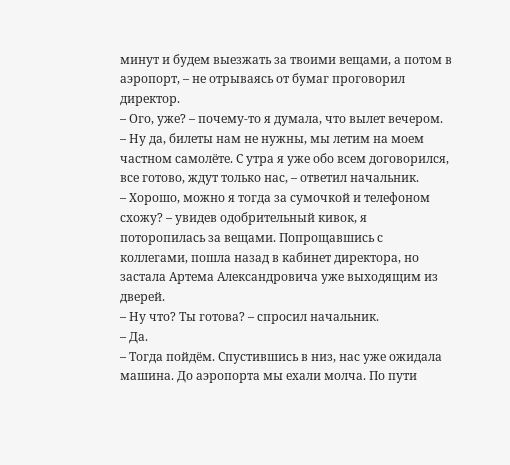минут и будем выезжать за твоими вещами, а потом в аэропорт, – не отрываясь от бумаг проговорил директор.
– Ого, уже? – почему-то я думала, что вылет вечером.
– Ну да, билеты нам не нужны, мы летим на моем частном самолёте. С утра я уже обо всем договорился, все готово, ждут только нас, – ответил начальник.
– Хорошо, можно я тогда за сумочкой и телефоном схожу? – увидев одобрительный кивок, я поторопилась за вещами. Попрощавшись с коллегами, пошла назад в кабинет директора, но застала Артема Александровича уже выходящим из дверей.
– Ну что? Ты готова? – спросил начальник.
– Да.
– Тогда пойдём. Спустившись в низ, нас уже ожидала машина. До аэропорта мы ехали молча. По пути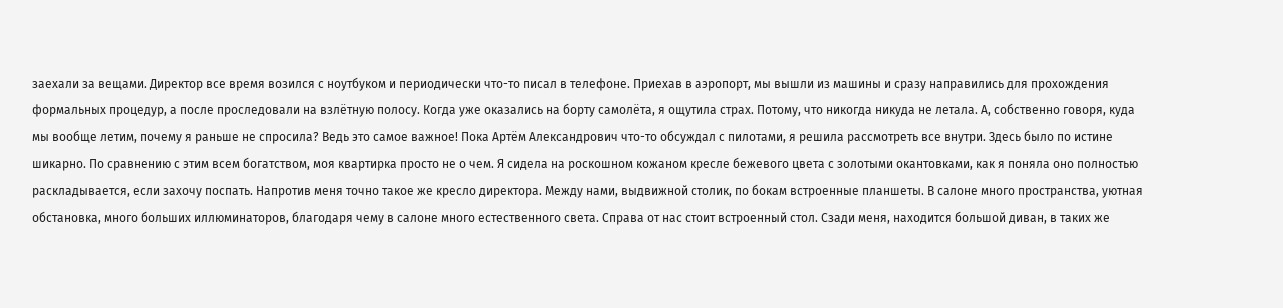заехали за вещами. Директор все время возился с ноутбуком и периодически что-то писал в телефоне. Приехав в аэропорт, мы вышли из машины и сразу направились для прохождения формальных процедур, а после проследовали на взлётную полосу. Когда уже оказались на борту самолёта, я ощутила страх. Потому, что никогда никуда не летала. А, собственно говоря, куда мы вообще летим, почему я раньше не спросила? Ведь это самое важное! Пока Артём Александрович что-то обсуждал с пилотами, я решила рассмотреть все внутри. Здесь было по истине шикарно. По сравнению с этим всем богатством, моя квартирка просто не о чем. Я сидела на роскошном кожаном кресле бежевого цвета с золотыми окантовками, как я поняла оно полностью раскладывается, если захочу поспать. Напротив меня точно такое же кресло директора. Между нами, выдвижной столик, по бокам встроенные планшеты. В салоне много пространства, уютная обстановка, много больших иллюминаторов, благодаря чему в салоне много естественного света. Справа от нас стоит встроенный стол. Сзади меня, находится большой диван, в таких же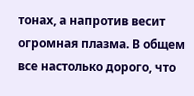тонах, а напротив весит огромная плазма. В общем все настолько дорого, что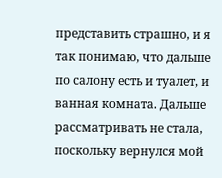представить страшно, и я так понимаю, что дальше по салону есть и туалет, и ванная комната. Дальше рассматривать не стала, поскольку вернулся мой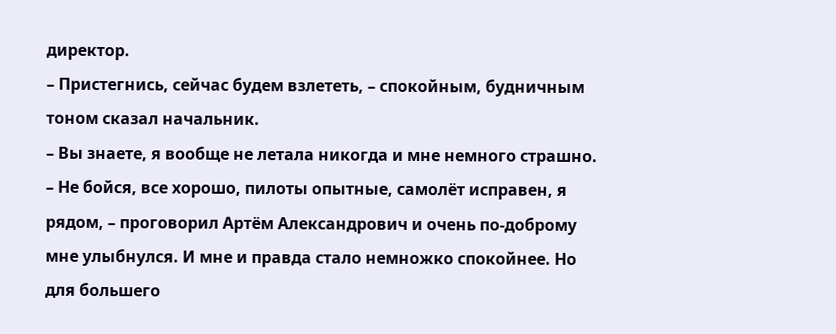директор.
– Пристегнись, сейчас будем взлететь, – спокойным, будничным тоном сказал начальник.
– Вы знаете, я вообще не летала никогда и мне немного страшно.
– Не бойся, все хорошо, пилоты опытные, самолёт исправен, я рядом, – проговорил Артём Александрович и очень по-доброму мне улыбнулся. И мне и правда стало немножко спокойнее. Но для большего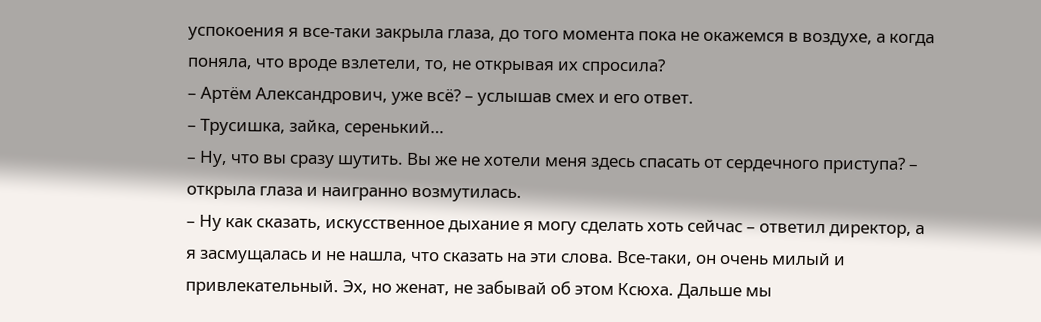успокоения я все-таки закрыла глаза, до того момента пока не окажемся в воздухе, а когда поняла, что вроде взлетели, то, не открывая их спросила?
– Артём Александрович, уже всё? – услышав смех и его ответ.
– Трусишка, зайка, серенький…
– Ну, что вы сразу шутить. Вы же не хотели меня здесь спасать от сердечного приступа? – открыла глаза и наигранно возмутилась.
– Ну как сказать, искусственное дыхание я могу сделать хоть сейчас – ответил директор, а я засмущалась и не нашла, что сказать на эти слова. Все-таки, он очень милый и привлекательный. Эх, но женат, не забывай об этом Ксюха. Дальше мы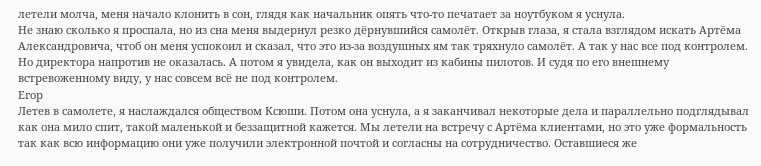летели молча, меня начало клонить в сон, глядя как начальник опять что-то печатает за ноутбуком я уснула.
Не знаю сколько я проспала, но из сна меня выдернул резко дёрнувшийся самолёт. Открыв глаза, я стала взглядом искать Артёма Александровича, чтоб он меня успокоил и сказал, что это из-за воздушных ям так тряхнуло самолёт. А так у нас все под контролем. Но директора напротив не оказалась. А потом я увидела, как он выходит из кабины пилотов. И судя по его внешнему встревоженному виду, у нас совсем всё не под контролем.
Егор
Летев в самолете, я наслаждался обществом Ксюши. Потом она уснула, а я заканчивал некоторые дела и параллельно подглядывал как она мило спит, такой маленькой и беззащитной кажется. Мы летели на встречу с Артёма клиентами, но это уже формальность так как всю информацию они уже получили электронной почтой и согласны на сотрудничество. Оставшиеся же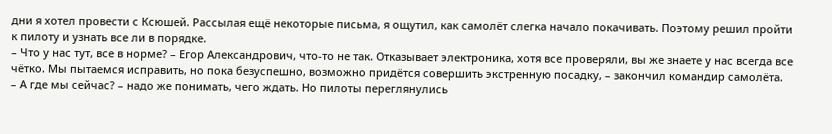дни я хотел провести с Ксюшей. Рассылая ещё некоторые письма, я ощутил, как самолёт слегка начало покачивать. Поэтому решил пройти к пилоту и узнать все ли в порядке.
– Что у нас тут, все в норме? – Егор Александрович, что-то не так. Отказывает электроника, хотя все проверяли, вы же знаете у нас всегда все чётко. Мы пытаемся исправить, но пока безуспешно, возможно придётся совершить экстренную посадку, – закончил командир самолёта.
– А где мы сейчас? – надо же понимать, чего ждать. Но пилоты переглянулись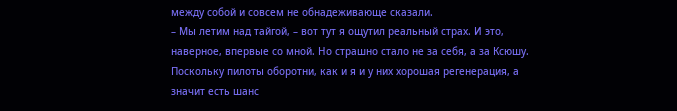между собой и совсем не обнадеживающе сказали.
– Мы летим над тайгой, – вот тут я ощутил реальный страх. И это, наверное, впервые со мной. Но страшно стало не за себя, а за Ксюшу. Поскольку пилоты оборотни, как и я и у них хорошая регенерация, а значит есть шанс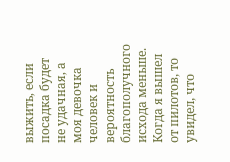выжить, если посадка будет не удачная, а моя девочка человек и вероятность благополучного исхода меньше. Когда я вышел от пилотов, то увидел, что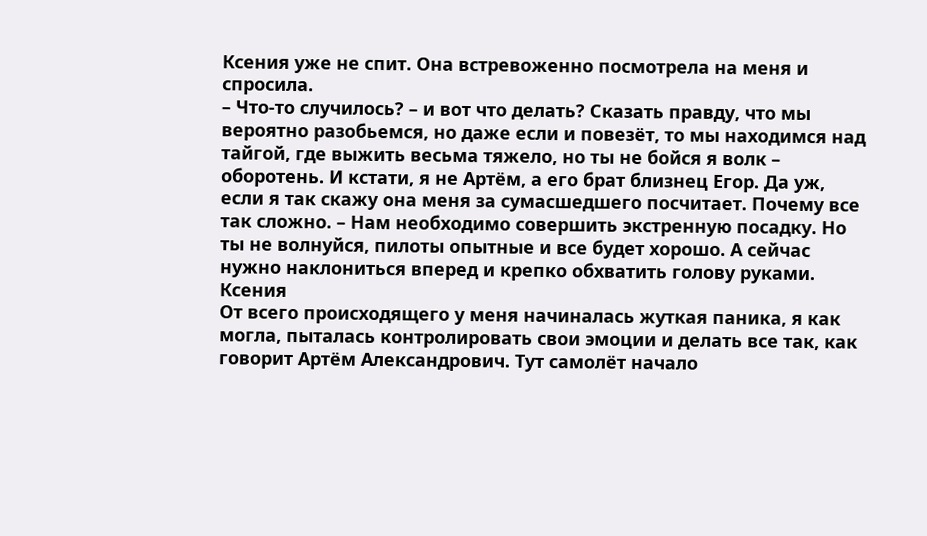Ксения уже не спит. Она встревоженно посмотрела на меня и спросила.
– Что-то случилось? – и вот что делать? Сказать правду, что мы вероятно разобьемся, но даже если и повезёт, то мы находимся над тайгой, где выжить весьма тяжело, но ты не бойся я волк – оборотень. И кстати, я не Артём, а его брат близнец Егор. Да уж, если я так скажу она меня за сумасшедшего посчитает. Почему все так сложно. – Нам необходимо совершить экстренную посадку. Но ты не волнуйся, пилоты опытные и все будет хорошо. А сейчас нужно наклониться вперед и крепко обхватить голову руками.
Ксения
От всего происходящего у меня начиналась жуткая паника, я как могла, пыталась контролировать свои эмоции и делать все так, как говорит Артём Александрович. Тут самолёт начало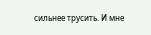сильнее трусить. И мне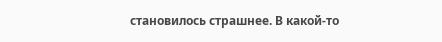становилось страшнее. В какой-то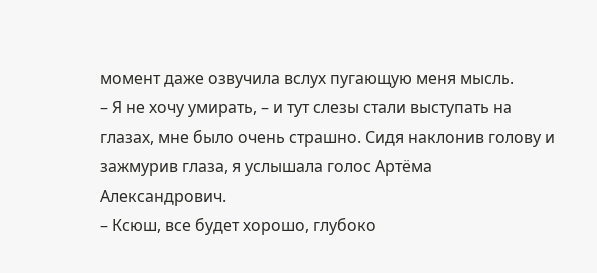момент даже озвучила вслух пугающую меня мысль.
– Я не хочу умирать, – и тут слезы стали выступать на глазах, мне было очень страшно. Сидя наклонив голову и зажмурив глаза, я услышала голос Артёма Александрович.
– Ксюш, все будет хорошо, глубоко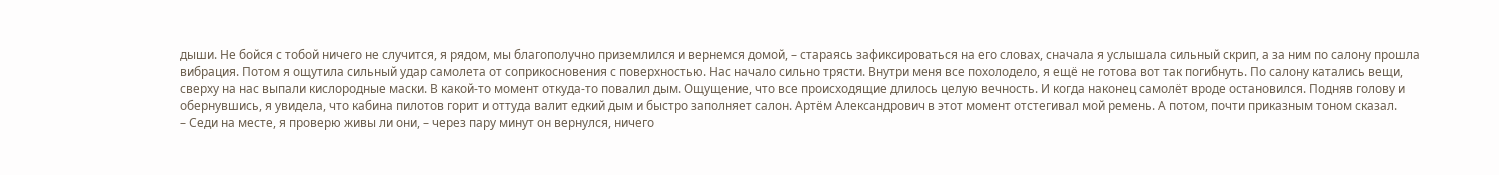дыши. Не бойся с тобой ничего не случится, я рядом, мы благополучно приземлился и вернемся домой, – стараясь зафиксироваться на его словах, сначала я услышала сильный скрип, а за ним по салону прошла вибрация. Потом я ощутила сильный удар самолета от соприкосновения с поверхностью. Нас начало сильно трясти. Внутри меня все похолодело, я ещё не готова вот так погибнуть. По салону катались вещи, сверху на нас выпали кислородные маски. В какой-то момент откуда-то повалил дым. Ощущение, что все происходящие длилось целую вечность. И когда наконец самолёт вроде остановился. Подняв голову и обернувшись, я увидела, что кабина пилотов горит и оттуда валит едкий дым и быстро заполняет салон. Артём Александрович в этот момент отстегивал мой ремень. А потом, почти приказным тоном сказал.
– Седи на месте, я проверю живы ли они, – через пару минут он вернулся, ничего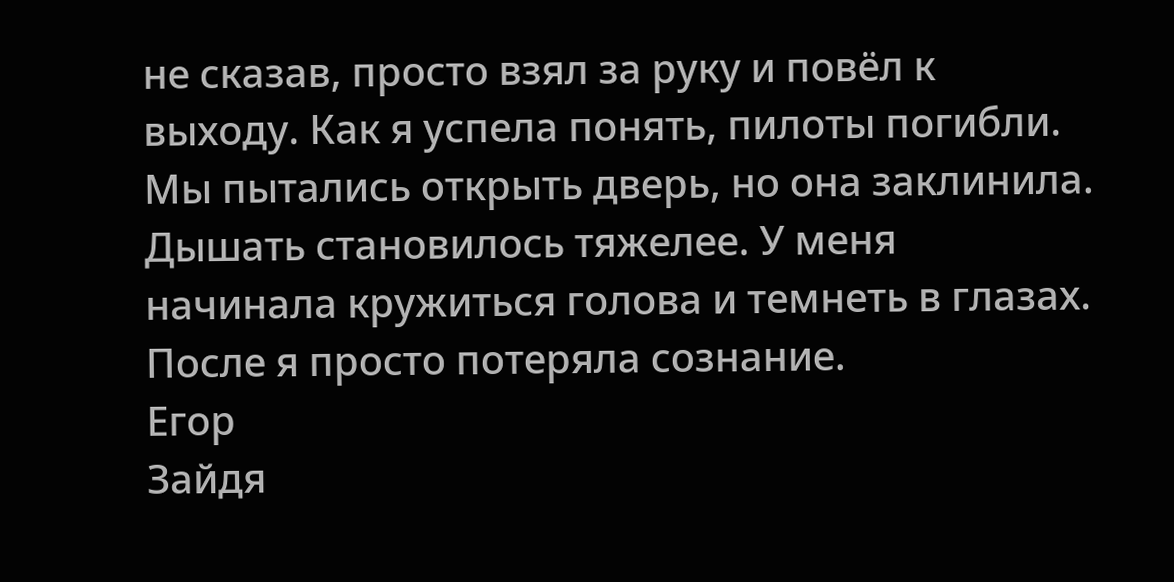не сказав, просто взял за руку и повёл к выходу. Как я успела понять, пилоты погибли. Мы пытались открыть дверь, но она заклинила. Дышать становилось тяжелее. У меня начинала кружиться голова и темнеть в глазах. После я просто потеряла сознание.
Егор
Зайдя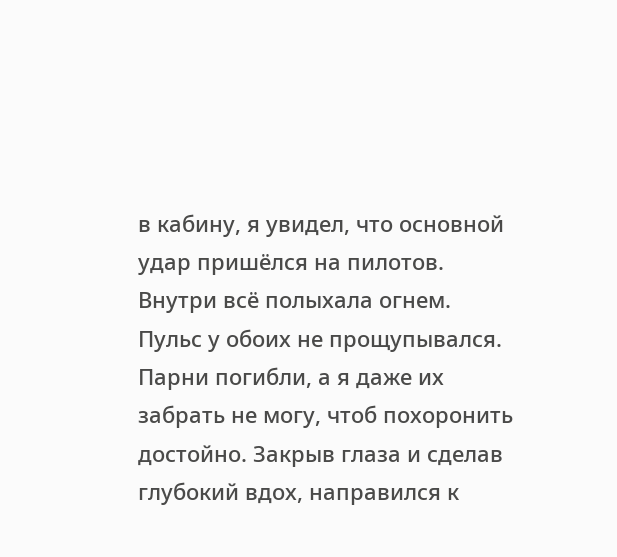в кабину, я увидел, что основной удар пришёлся на пилотов. Внутри всё полыхала огнем. Пульс у обоих не прощупывался. Парни погибли, а я даже их забрать не могу, чтоб похоронить достойно. Закрыв глаза и сделав глубокий вдох, направился к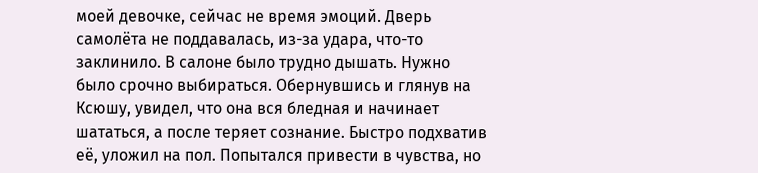моей девочке, сейчас не время эмоций. Дверь самолёта не поддавалась, из-за удара, что-то заклинило. В салоне было трудно дышать. Нужно было срочно выбираться. Обернувшись и глянув на Ксюшу, увидел, что она вся бледная и начинает шататься, а после теряет сознание. Быстро подхватив её, уложил на пол. Попытался привести в чувства, но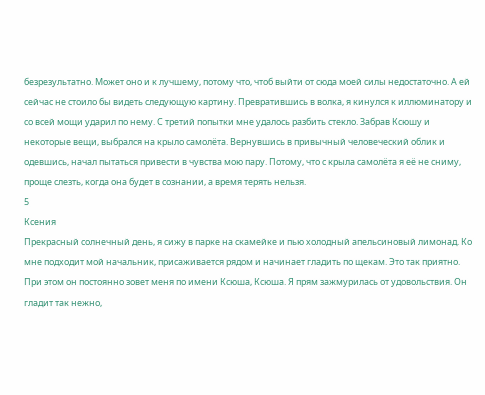безрезультатно. Может оно и к лучшему, потому что, чтоб выйти от сюда моей силы недостаточно. А ей сейчас не стоило бы видеть следующую картину. Превратившись в волка, я кинулся к иллюминатору и со всей мощи ударил по нему. С третий попытки мне удалось разбить стекло. Забрав Ксюшу и некоторые вещи, выбрался на крыло самолёта. Вернувшись в привычный человеческий облик и одевшись, начал пытаться привести в чувства мою пару. Потому, что с крыла самолёта я её не сниму, проще слезть, когда она будет в сознании, а время терять нельзя.
5
Ксения
Прекрасный солнечный день, я сижу в парке на скамейке и пью холодный апельсиновый лимонад. Ко мне подходит мой начальник, присаживается рядом и начинает гладить по щекам. Это так приятно. При этом он постоянно зовет меня по имени Ксюша, Ксюша. Я прям зажмурилась от удовольствия. Он гладит так нежно,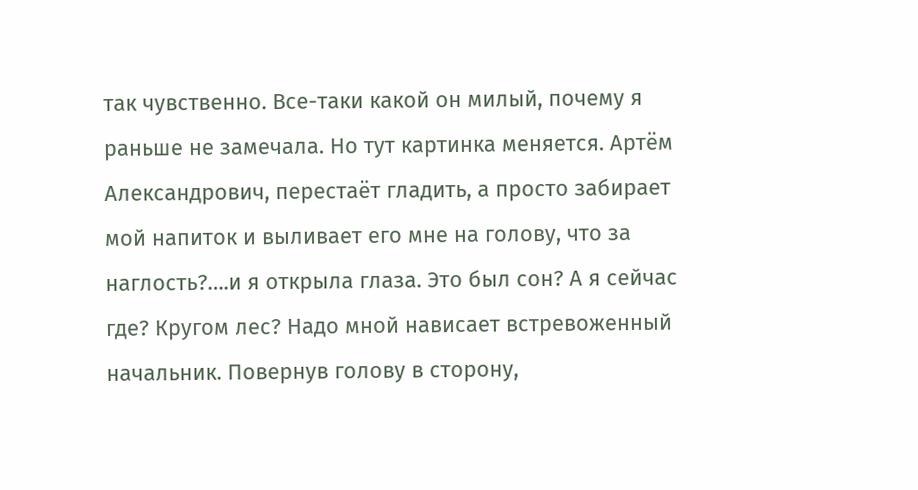так чувственно. Все-таки какой он милый, почему я раньше не замечала. Но тут картинка меняется. Артём Александрович, перестаёт гладить, а просто забирает мой напиток и выливает его мне на голову, что за наглость?….и я открыла глаза. Это был сон? А я сейчас где? Кругом лес? Надо мной нависает встревоженный начальник. Повернув голову в сторону,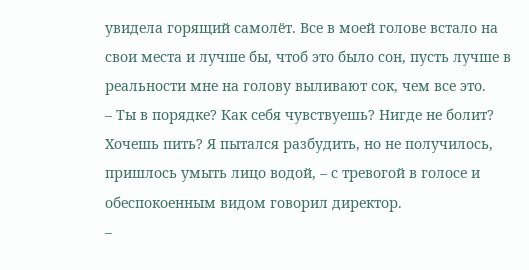увидела горящий самолёт. Все в моей голове встало на свои места и лучше бы, чтоб это было сон, пусть лучше в реальности мне на голову выливают сок, чем все это.
– Ты в порядке? Как себя чувствуешь? Нигде не болит? Хочешь пить? Я пытался разбудить, но не получилось, пришлось умыть лицо водой, – с тревогой в голосе и обеспокоенным видом говорил директор.
–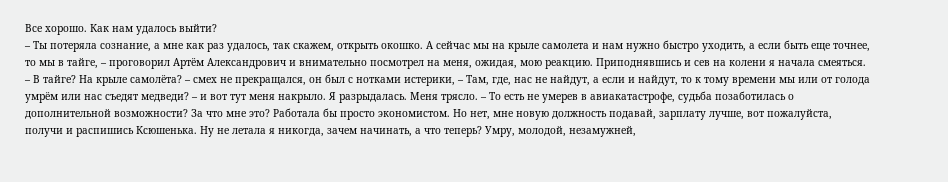Все хорошо. Как нам удалось выйти?
– Ты потеряла сознание, а мне как раз удалось, так скажем, открыть окошко. А сейчас мы на крыле самолета и нам нужно быстро уходить, а если быть еще точнее, то мы в тайге, – проговорил Артём Александрович и внимательно посмотрел на меня, ожидая, мою реакцию. Приподнявшись и сев на колени я начала смеяться.
– В тайге? На крыле самолёта? – смех не прекращался, он был с нотками истерики, – Там, где, нас не найдут, а если и найдут, то к тому времени мы или от голода умрём или нас съедят медведи? – и вот тут меня накрыло. Я разрыдалась. Меня трясло. – То есть не умерев в авиакатастрофе, судьба позаботилась о дополнительной возможности? За что мне это? Работала бы просто экономистом. Но нет, мне новую должность подавай, зарплату лучше, вот пожалуйста, получи и распишись Ксюшенька. Ну не летала я никогда, зачем начинать, а что теперь? Умру, молодой, незамужней,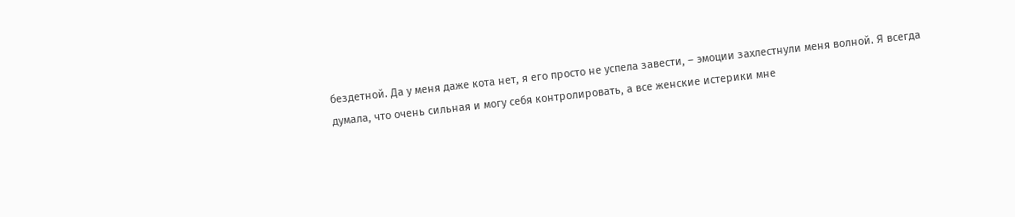бездетной. Да у меня даже кота нет, я его просто не успела завести, – эмоции захлестнули меня волной. Я всегда думала, что очень сильная и могу себя контролировать, а все женские истерики мне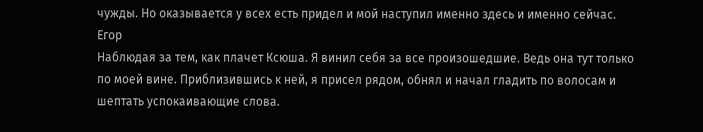чужды. Но оказывается у всех есть придел и мой наступил именно здесь и именно сейчас.
Егор
Наблюдая за тем, как плачет Ксюша. Я винил себя за все произошедшие. Ведь она тут только по моей вине. Приблизившись к ней, я присел рядом, обнял и начал гладить по волосам и шептать успокаивающие слова.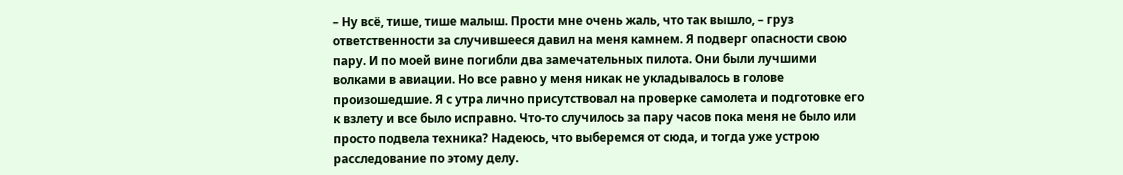– Ну всё, тише, тише малыш. Прости мне очень жаль, что так вышло, – груз ответственности за случившееся давил на меня камнем. Я подверг опасности свою пару. И по моей вине погибли два замечательных пилота. Они были лучшими волками в авиации. Но все равно у меня никак не укладывалось в голове произошедшие. Я с утра лично присутствовал на проверке самолета и подготовке его к взлету и все было исправно. Что-то случилось за пару часов пока меня не было или просто подвела техника? Надеюсь, что выберемся от сюда, и тогда уже устрою расследование по этому делу.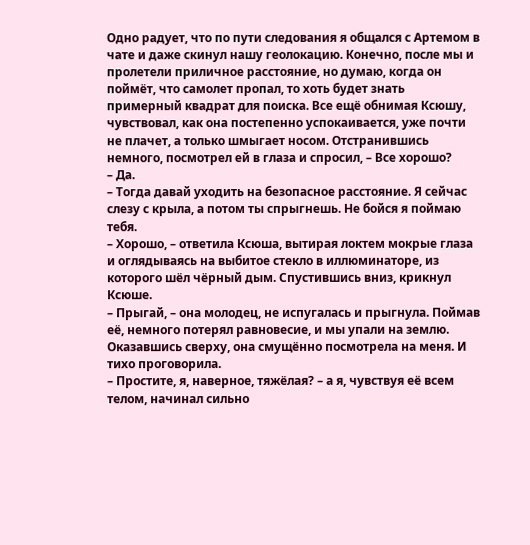Одно радует, что по пути следования я общался с Артемом в чате и даже скинул нашу геолокацию. Конечно, после мы и пролетели приличное расстояние, но думаю, когда он поймёт, что самолет пропал, то хоть будет знать примерный квадрат для поиска. Все ещё обнимая Ксюшу, чувствовал, как она постепенно успокаивается, уже почти не плачет, а только шмыгает носом. Отстранившись немного, посмотрел ей в глаза и спросил, – Все хорошо?
– Да.
– Тогда давай уходить на безопасное расстояние. Я сейчас слезу с крыла, а потом ты спрыгнешь. Не бойся я поймаю тебя.
– Хорошо, – ответила Ксюша, вытирая локтем мокрые глаза и оглядываясь на выбитое стекло в иллюминаторе, из которого шёл чёрный дым. Спустившись вниз, крикнул Ксюше.
– Прыгай, – она молодец, не испугалась и прыгнула. Поймав её, немного потерял равновесие, и мы упали на землю. Оказавшись сверху, она смущённо посмотрела на меня. И тихо проговорила.
– Простите, я, наверное, тяжёлая? – а я, чувствуя её всем телом, начинал сильно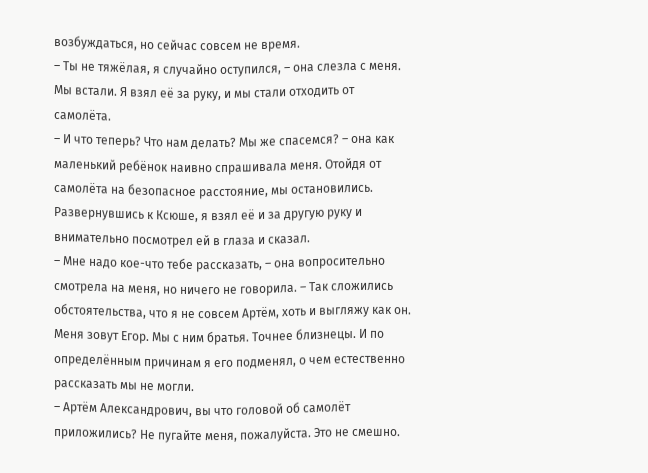возбуждаться, но сейчас совсем не время.
– Ты не тяжёлая, я случайно оступился, – она слезла с меня. Мы встали. Я взял её за руку, и мы стали отходить от самолёта.
– И что теперь? Что нам делать? Мы же спасемся? – она как маленький ребёнок наивно спрашивала меня. Отойдя от самолёта на безопасное расстояние, мы остановились. Развернувшись к Ксюше, я взял её и за другую руку и внимательно посмотрел ей в глаза и сказал.
– Мне надо кое-что тебе рассказать, – она вопросительно смотрела на меня, но ничего не говорила. – Так сложились обстоятельства, что я не совсем Артём, хоть и выгляжу как он. Меня зовут Егор. Мы с ним братья. Точнее близнецы. И по определённым причинам я его подменял, о чем естественно рассказать мы не могли.
– Артём Александрович, вы что головой об самолёт приложились? Не пугайте меня, пожалуйста. Это не смешно.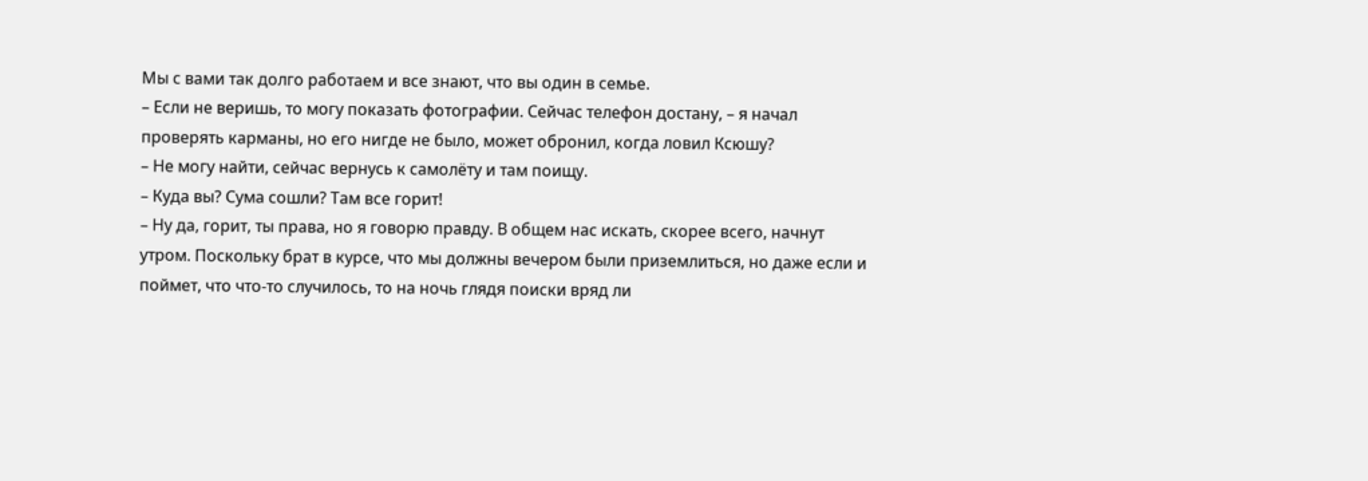Мы с вами так долго работаем и все знают, что вы один в семье.
– Если не веришь, то могу показать фотографии. Сейчас телефон достану, – я начал проверять карманы, но его нигде не было, может обронил, когда ловил Ксюшу?
– Не могу найти, сейчас вернусь к самолёту и там поищу.
– Куда вы? Сума сошли? Там все горит!
– Ну да, горит, ты права, но я говорю правду. В общем нас искать, скорее всего, начнут утром. Поскольку брат в курсе, что мы должны вечером были приземлиться, но даже если и поймет, что что-то случилось, то на ночь глядя поиски вряд ли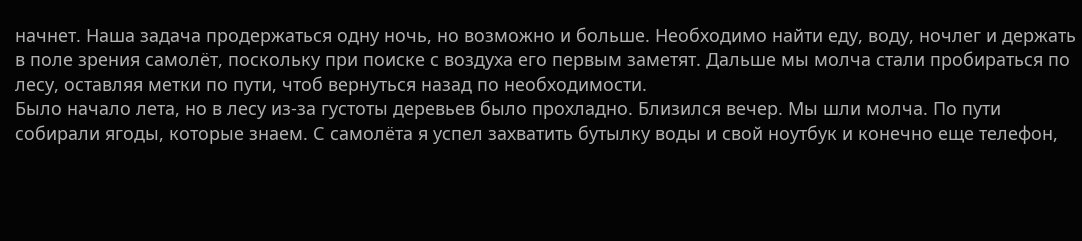начнет. Наша задача продержаться одну ночь, но возможно и больше. Необходимо найти еду, воду, ночлег и держать в поле зрения самолёт, поскольку при поиске с воздуха его первым заметят. Дальше мы молча стали пробираться по лесу, оставляя метки по пути, чтоб вернуться назад по необходимости.
Было начало лета, но в лесу из-за густоты деревьев было прохладно. Близился вечер. Мы шли молча. По пути собирали ягоды, которые знаем. С самолёта я успел захватить бутылку воды и свой ноутбук и конечно еще телефон,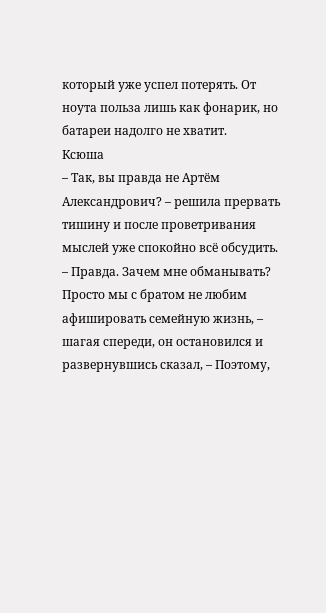который уже успел потерять. От ноута польза лишь как фонарик, но батареи надолго не хватит.
Ксюша
– Так, вы правда не Артём Александрович? – решила прервать тишину и после проветривания мыслей уже спокойно всё обсудить.
– Правда. Зачем мне обманывать? Просто мы с братом не любим афишировать семейную жизнь, – шагая спереди, он остановился и развернувшись сказал, – Поэтому,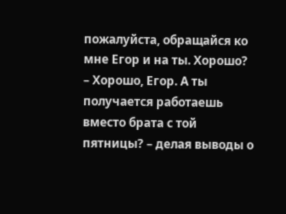пожалуйста, обращайся ко мне Егор и на ты. Хорошо?
– Хорошо, Егор. А ты получается работаешь вместо брата с той пятницы? – делая выводы о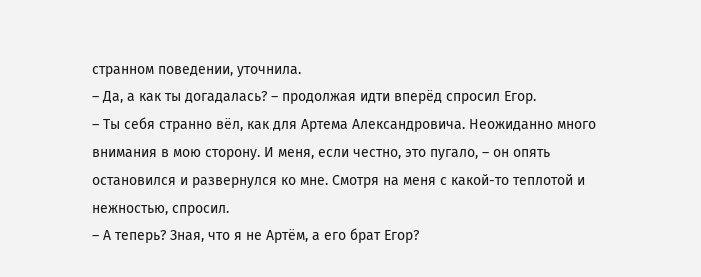странном поведении, уточнила.
– Да, а как ты догадалась? – продолжая идти вперёд спросил Егор.
– Ты себя странно вёл, как для Артема Александровича. Неожиданно много внимания в мою сторону. И меня, если честно, это пугало, – он опять остановился и развернулся ко мне. Смотря на меня с какой-то теплотой и нежностью, спросил.
– А теперь? Зная, что я не Артём, а его брат Егор?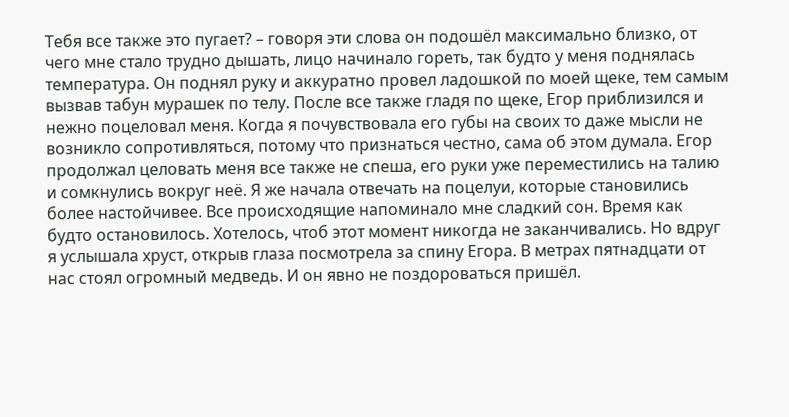Тебя все также это пугает? – говоря эти слова он подошёл максимально близко, от чего мне стало трудно дышать, лицо начинало гореть, так будто у меня поднялась температура. Он поднял руку и аккуратно провел ладошкой по моей щеке, тем самым вызвав табун мурашек по телу. После все также гладя по щеке, Егор приблизился и нежно поцеловал меня. Когда я почувствовала его губы на своих то даже мысли не возникло сопротивляться, потому что признаться честно, сама об этом думала. Егор продолжал целовать меня все также не спеша, его руки уже переместились на талию и сомкнулись вокруг неё. Я же начала отвечать на поцелуи, которые становились более настойчивее. Все происходящие напоминало мне сладкий сон. Время как будто остановилось. Хотелось, чтоб этот момент никогда не заканчивались. Но вдруг я услышала хруст, открыв глаза посмотрела за спину Егора. В метрах пятнадцати от нас стоял огромный медведь. И он явно не поздороваться пришёл.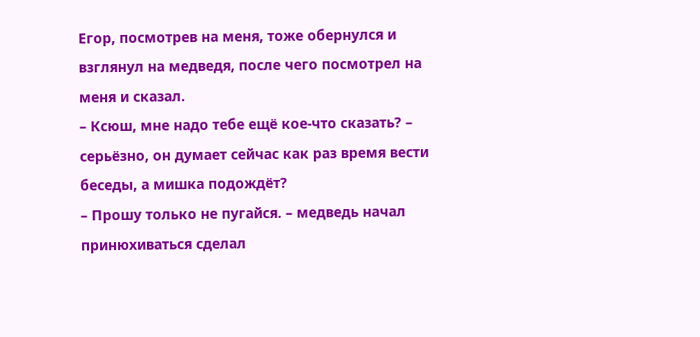Егор, посмотрев на меня, тоже обернулся и взглянул на медведя, после чего посмотрел на меня и сказал.
– Ксюш, мне надо тебе ещё кое-что сказать? – серьёзно, он думает сейчас как раз время вести беседы, а мишка подождёт?
– Прошу только не пугайся. – медведь начал принюхиваться сделал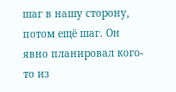шаг в нашу сторону, потом ещё шаг. Он явно планировал кого-то из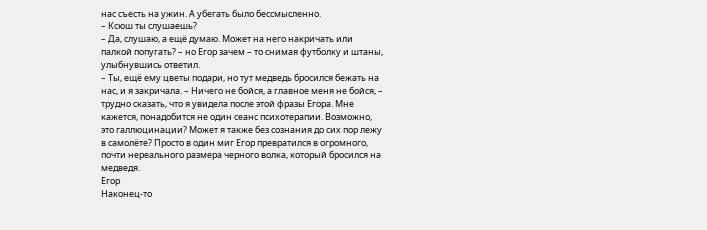нас съесть на ужин. А убегать было бессмысленно.
– Ксюш ты слушаешь?
– Да, слушаю, а ещё думаю. Может на него накричать или палкой попугать? – но Егор зачем – то снимая футболку и штаны, улыбнувшись ответил.
– Ты, ещё ему цветы подари, но тут медведь бросился бежать на нас, и я закричала. – Ничего не бойся, а главное меня не бойся, – трудно сказать, что я увидела после этой фразы Егора. Мне кажется, понадобится не один сеанс психотерапии. Возможно, это галлюцинации? Может я также без сознания до сих пор лежу в самолёте? Просто в один миг Егор превратился в огромного, почти нереального размера черного волка, который бросился на медведя.
Егор
Наконец-то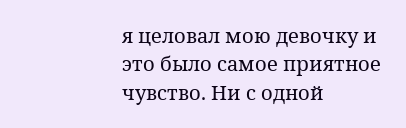я целовал мою девочку и это было самое приятное чувство. Ни с одной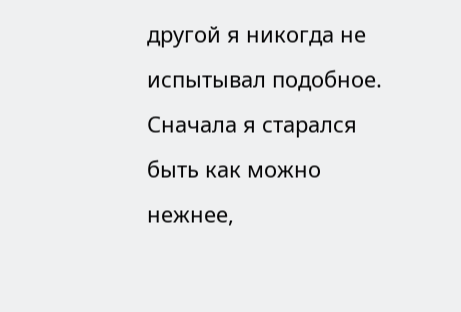другой я никогда не испытывал подобное. Сначала я старался быть как можно нежнее,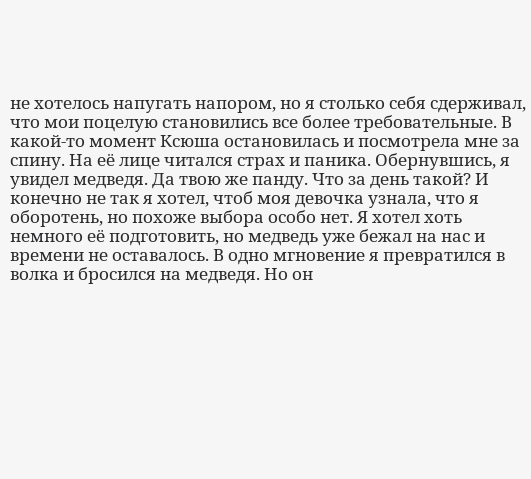не хотелось напугать напором, но я столько себя сдерживал, что мои поцелую становились все более требовательные. В какой-то момент Ксюша остановилась и посмотрела мне за спину. На её лице читался страх и паника. Обернувшись, я увидел медведя. Да твою же панду. Что за день такой? И конечно не так я хотел, чтоб моя девочка узнала, что я оборотень, но похоже выбора особо нет. Я хотел хоть немного её подготовить, но медведь уже бежал на нас и времени не оставалось. В одно мгновение я превратился в волка и бросился на медведя. Но он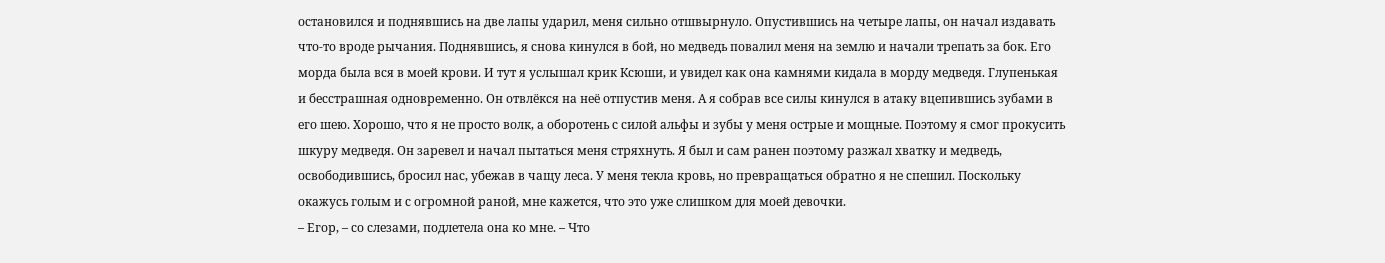остановился и поднявшись на две лапы ударил, меня сильно отшвырнуло. Опустившись на четыре лапы, он начал издавать что-то вроде рычания. Поднявшись, я снова кинулся в бой, но медведь повалил меня на землю и начали трепать за бок. Его морда была вся в моей крови. И тут я услышал крик Ксюши, и увидел как она камнями кидала в морду медведя. Глупенькая и бесстрашная одновременно. Он отвлёкся на неё отпустив меня. А я собрав все силы кинулся в атаку вцепившись зубами в его шею. Хорошо, что я не просто волк, а оборотень с силой альфы и зубы у меня острые и мощные. Поэтому я смог прокусить шкуру медведя. Он заревел и начал пытаться меня стряхнуть. Я был и сам ранен поэтому разжал хватку и медведь, освободившись, бросил нас, убежав в чащу леса. У меня текла кровь, но превращаться обратно я не спешил. Поскольку окажусь голым и с огромной раной, мне кажется, что это уже слишком для моей девочки.
– Егор, – со слезами, подлетела она ко мне. – Что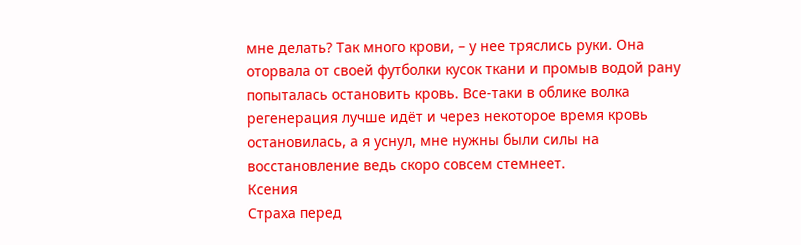мне делать? Так много крови, – у нее тряслись руки. Она оторвала от своей футболки кусок ткани и промыв водой рану попыталась остановить кровь. Все-таки в облике волка регенерация лучше идёт и через некоторое время кровь остановилась, а я уснул, мне нужны были силы на восстановление ведь скоро совсем стемнеет.
Ксения
Страха перед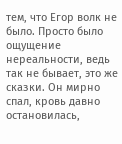тем, что Егор волк не было. Просто было ощущение нереальности, ведь так не бывает, это же сказки. Он мирно спал, кровь давно остановилась,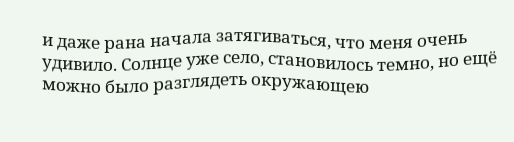и даже рана начала затягиваться, что меня очень удивило. Солнце уже село, становилось темно, но ещё можно было разглядеть окружающею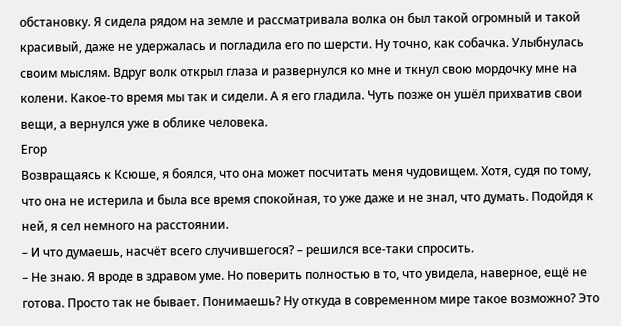обстановку. Я сидела рядом на земле и рассматривала волка он был такой огромный и такой красивый, даже не удержалась и погладила его по шерсти. Ну точно, как собачка. Улыбнулась своим мыслям. Вдруг волк открыл глаза и развернулся ко мне и ткнул свою мордочку мне на колени. Какое-то время мы так и сидели. А я его гладила. Чуть позже он ушёл прихватив свои вещи, а вернулся уже в облике человека.
Егор
Возвращаясь к Ксюше, я боялся, что она может посчитать меня чудовищем. Хотя, судя по тому, что она не истерила и была все время спокойная, то уже даже и не знал, что думать. Подойдя к ней, я сел немного на расстоянии.
– И что думаешь, насчёт всего случившегося? – решился все-таки спросить.
– Не знаю. Я вроде в здравом уме. Но поверить полностью в то, что увидела, наверное, ещё не готова. Просто так не бывает. Понимаешь? Ну откуда в современном мире такое возможно? Это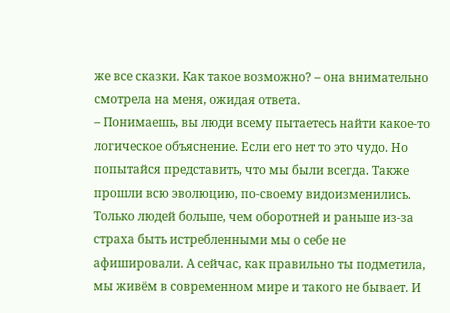же все сказки. Как такое возможно? – она внимательно смотрела на меня, ожидая ответа.
– Понимаешь, вы люди всему пытаетесь найти какое-то логическое объяснение. Если его нет то это чудо. Но попытайся представить, что мы были всегда. Также прошли всю эволюцию, по-своему видоизменились. Только людей больше, чем оборотней и раньше из-за страха быть истребленными мы о себе не афишировали. А сейчас, как правильно ты подметила, мы живём в современном мире и такого не бывает. И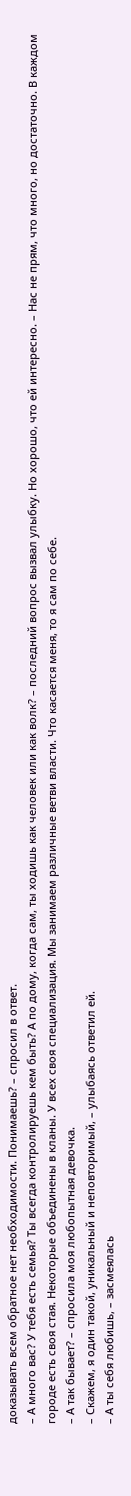доказывать всем обратное нет необходимости. Понимаешь? – спросил в ответ.
– А много вас? У тебя есть семья? Ты всегда контролируешь кем быть? А по дому, когда сам, ты ходишь как человек или как волк? – последний вопрос вызвал улыбку. Но хорошо, что ей интересно. – Нас не прям, что много, но достаточно. В каждом городе есть своя стая. Некоторые объединены в кланы. У всех своя специализация. Мы занимаем различные ветви власти. Что касается меня, то я сам по себе.
– А так бывает? – спросила моя любопытная девочка.
– Скажем, я один такой, уникальный и неповторимый, – улыбаясь ответил ей.
– А ты себя любишь, – засмеялась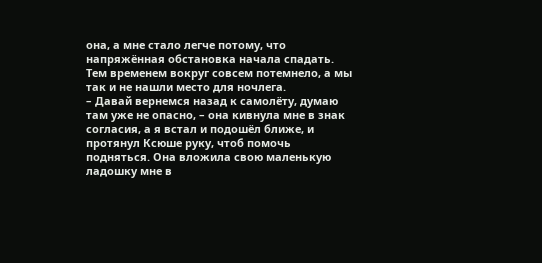она, а мне стало легче потому, что напряжённая обстановка начала спадать. Тем временем вокруг совсем потемнело, а мы так и не нашли место для ночлега.
– Давай вернемся назад к самолёту, думаю там уже не опасно, – она кивнула мне в знак согласия, а я встал и подошёл ближе, и протянул Ксюше руку, чтоб помочь подняться. Она вложила свою маленькую ладошку мне в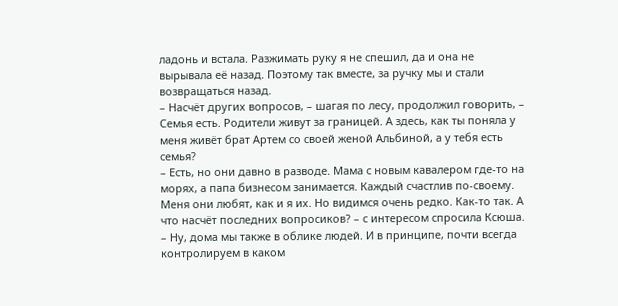ладонь и встала. Разжимать руку я не спешил, да и она не вырывала её назад. Поэтому так вместе, за ручку мы и стали возвращаться назад.
– Насчёт других вопросов, – шагая по лесу, продолжил говорить, – Семья есть. Родители живут за границей. А здесь, как ты поняла у меня живёт брат Артем со своей женой Альбиной, а у тебя есть семья?
– Есть, но они давно в разводе. Мама с новым кавалером где-то на морях, а папа бизнесом занимается. Каждый счастлив по-своему. Меня они любят, как и я их. Но видимся очень редко. Как-то так. А что насчёт последних вопросиков? – с интересом спросила Ксюша.
– Ну, дома мы также в облике людей. И в принципе, почти всегда контролируем в каком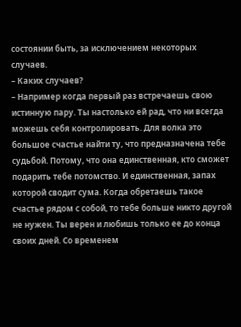состоянии быть, за исключением некоторых случаев.
– Каких случаев?
– Например когда первый раз встречаешь свою истинную пару. Ты настолько ей рад, что ни всегда можешь себя контролировать. Для волка это большое счастье найти ту, что предназначена тебе судьбой. Потому, что она единственная, кто сможет подарить тебе потомство. И единственная, запах которой сводит сума. Когда обретаешь такое счастье рядом с собой, то тебе больше никто другой не нужен. Ты верен и любишь только ее до конца своих дней. Со временем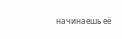начинаешь её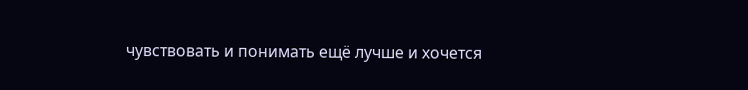чувствовать и понимать ещё лучше и хочется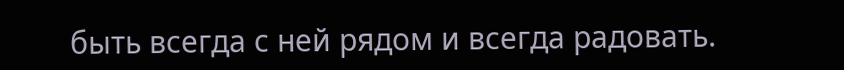быть всегда с ней рядом и всегда радовать.